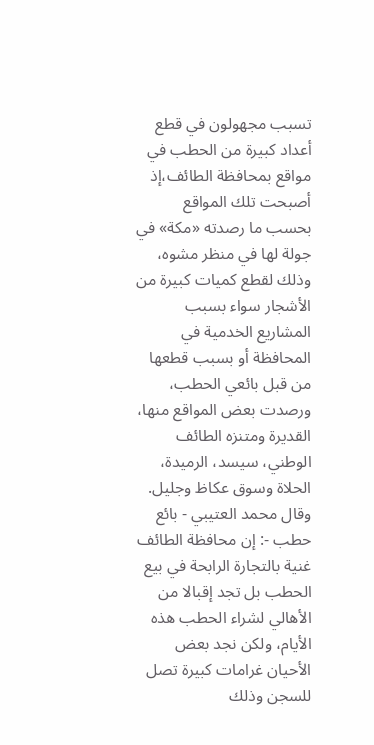تسبب مجهولون في قطع أعداد كبيرة من الحطب في مواقع بمحافظة الطائف،إذ أصبحت تلك المواقع بحسب ما رصدته «مكة» في جولة لها في منظر مشوه، وذلك لقطع كميات كبيرة من الأشجار سواء بسبب المشاريع الخدمية في المحافظة أو بسبب قطعها من قبل بائعي الحطب، ورصدت بعض المواقع منها، القديرة ومتنزه الطائف الوطني، سيسد، الرميدة، الحلاة وسوق عكاظ وجليل.
وقال محمد العتيبي - بائع حطب -: إن محافظة الطائف غنية بالتجارة الرابحة في بيع الحطب بل تجد إقبالا من الأهالي لشراء الحطب هذه الأيام، ولكن نجد بعض الأحيان غرامات كبيرة تصل للسجن وذلك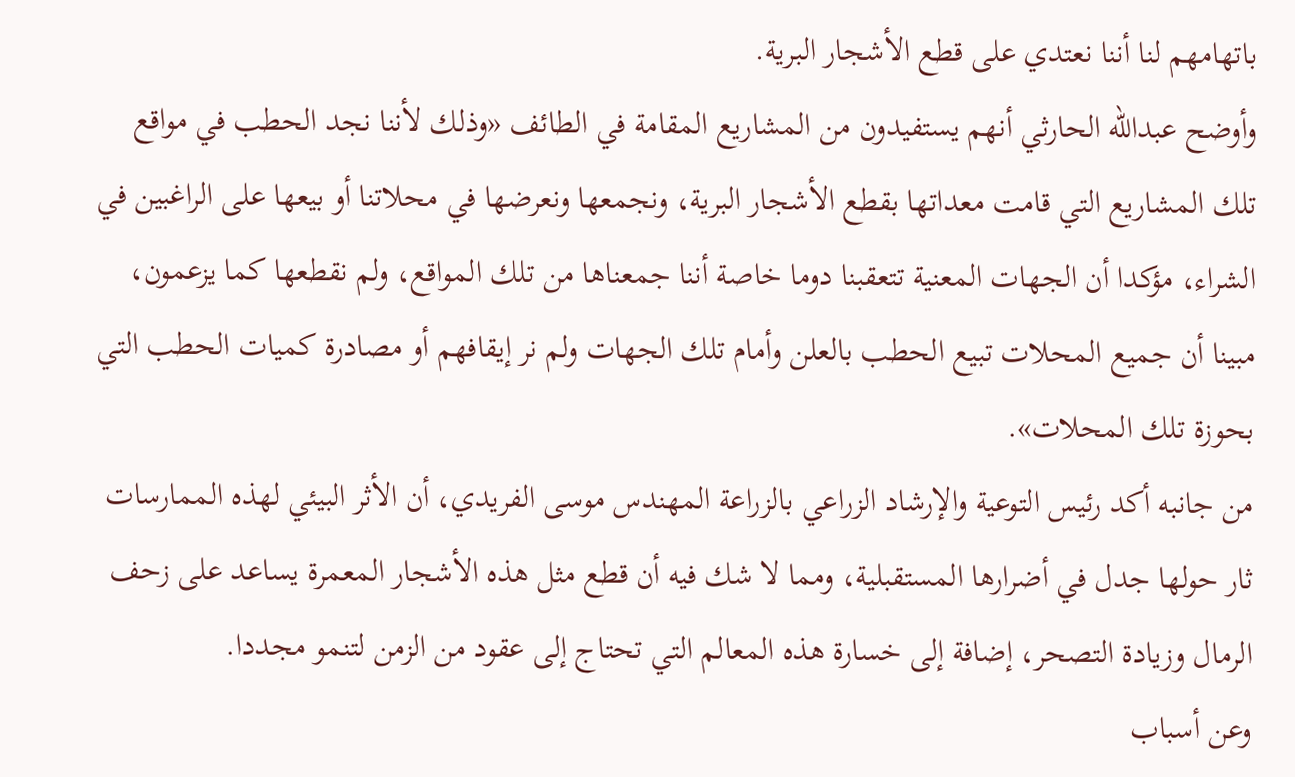باتهامهم لنا أننا نعتدي على قطع الأشجار البرية.
وأوضح عبدالله الحارثي أنهم يستفيدون من المشاريع المقامة في الطائف «وذلك لأننا نجد الحطب في مواقع تلك المشاريع التي قامت معداتها بقطع الأشجار البرية، ونجمعها ونعرضها في محلاتنا أو بيعها على الراغبين في الشراء، مؤكدا أن الجهات المعنية تتعقبنا دوما خاصة أننا جمعناها من تلك المواقع، ولم نقطعها كما يزعمون، مبينا أن جميع المحلات تبيع الحطب بالعلن وأمام تلك الجهات ولم نر إيقافهم أو مصادرة كميات الحطب التي بحوزة تلك المحلات».
من جانبه أكد رئيس التوعية والإرشاد الزراعي بالزراعة المهندس موسى الفريدي، أن الأثر البيئي لهذه الممارسات ثار حولها جدل في أضرارها المستقبلية، ومما لا شك فيه أن قطع مثل هذه الأشجار المعمرة يساعد على زحف الرمال وزيادة التصحر، إضافة إلى خسارة هذه المعالم التي تحتاج إلى عقود من الزمن لتنمو مجددا.
وعن أسباب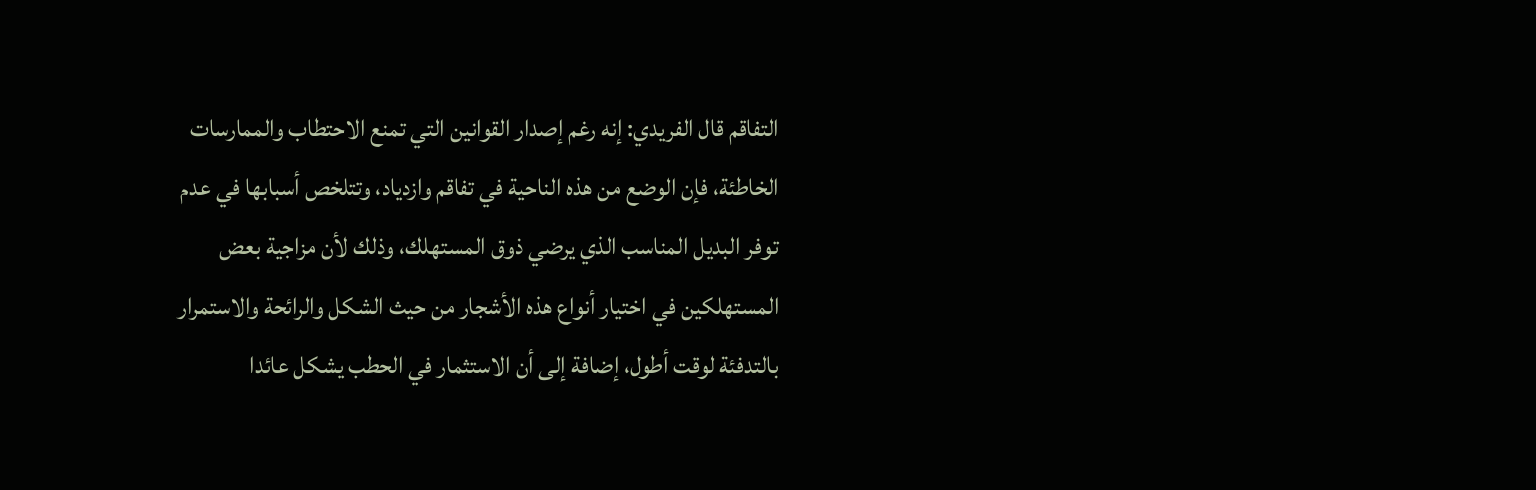التفاقم قال الفريدي: إنه رغم إصدار القوانين التي تمنع الاحتطاب والممارسات الخاطئة، فإن الوضع من هذه الناحية في تفاقم وازدياد، وتتلخص أسبابها في عدم توفر البديل المناسب الذي يرضي ذوق المستهلك، وذلك لأن مزاجية بعض المستهلكين في اختيار أنواع هذه الأشجار من حيث الشكل والرائحة والاستمرار بالتدفئة لوقت أطول، إضافة إلى أن الاستثمار في الحطب يشكل عائدا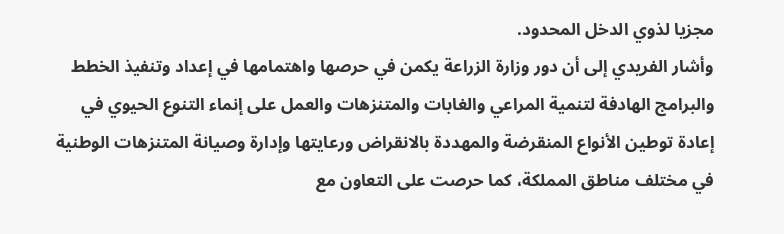مجزيا لذوي الدخل المحدود.
وأشار الفريدي إلى أن دور وزارة الزراعة يكمن في حرصها واهتمامها في إعداد وتنفيذ الخطط والبرامج الهادفة لتنمية المراعي والغابات والمتنزهات والعمل على إنماء التنوع الحيوي في إعادة توطين الأنواع المنقرضة والمهددة بالانقراض ورعايتها وإدارة وصيانة المتنزهات الوطنية في مختلف مناطق المملكة، كما حرصت على التعاون مع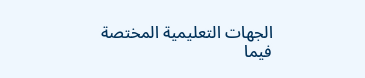الجهات التعليمية المختصة فيما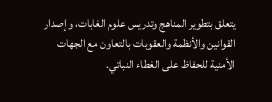يتعلق بتطوير المناهج وتدريس علوم الغابات، وإصدار القوانين والأنظمة والعقوبات بالتعاون مع الجهات الأمنية للحفاظ على الغطاء النباتي.